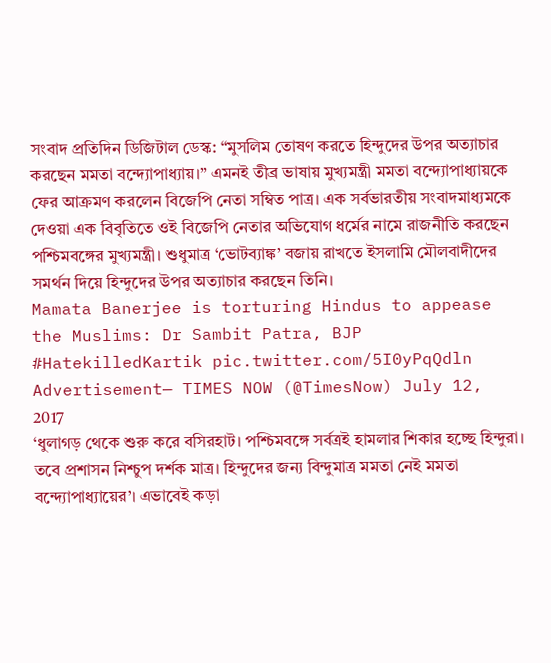সংবাদ প্রতিদিন ডিজিটাল ডেস্ক: “মুসলিম তোষণ করতে হিন্দুদের উপর অত্যাচার করছেন মমতা বন্দ্যোপাধ্যায়।” এমনই তীব্র ভাষায় মুখ্যমন্ত্রী মমতা বন্দ্যোপাধ্যায়কে ফের আক্রমণ করলেন বিজেপি নেতা সম্বিত পাত্র। এক সর্বভারতীয় সংবাদমাধ্যমকে দেওয়া এক বিবৃতিতে ওই বিজেপি নেতার অভিযোগ ধর্মের নামে রাজনীতি করছেন পশ্চিমবঙ্গের মুখ্যমন্ত্রী। শুধুমাত্র ‘ভোটব্যাঙ্ক’ বজায় রাখতে ইসলামি মৌলবাদীদের সমর্থন দিয়ে হিন্দুদের উপর অত্যাচার করছেন তিনি।
Mamata Banerjee is torturing Hindus to appease the Muslims: Dr Sambit Patra, BJP #HatekilledKartik pic.twitter.com/5I0yPqQdln
Advertisement— TIMES NOW (@TimesNow) July 12, 2017
‘ধুলাগড় থেকে শুরু করে বসিরহাট। পশ্চিমবঙ্গে সর্বত্রই হামলার শিকার হচ্ছে হিন্দুরা। তবে প্রশাসন নিশ্চুপ দর্শক মাত্র। হিন্দুদের জন্য বিন্দুমাত্র মমতা নেই মমতা বন্দ্যোপাধ্যায়ের’। এভাবেই কড়া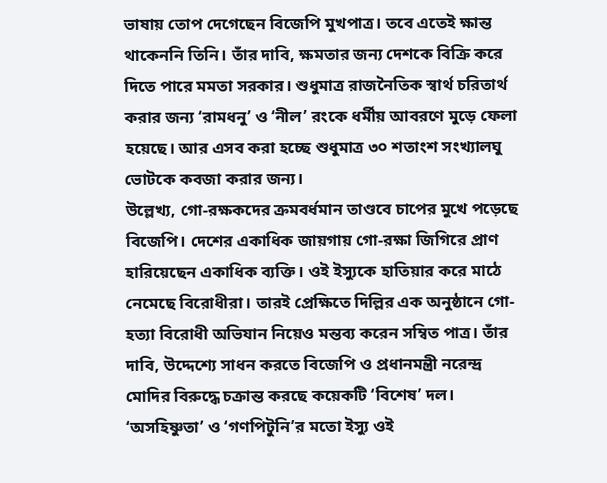ভাষায় তোপ দেগেছেন বিজেপি মুখপাত্র। তবে এতেই ক্ষান্ত থাকেননি তিনি। তাঁর দাবি, ক্ষমতার জন্য দেশকে বিক্রি করে দিতে পারে মমতা সরকার। শুধুমাত্র রাজনৈতিক স্বার্থ চরিতার্থ করার জন্য ‘রামধনু’ ও ‘নীল’ রংকে ধর্মীয় আবরণে মুড়ে ফেলা হয়েছে। আর এসব করা হচ্ছে শুধুমাত্র ৩০ শতাংশ সংখ্যালঘু ভোটকে কবজা করার জন্য।
উল্লেখ্য, গো-রক্ষকদের ক্রমবর্ধমান তাণ্ডবে চাপের মুখে পড়েছে বিজেপি। দেশের একাধিক জায়গায় গো-রক্ষা জিগিরে প্রাণ হারিয়েছেন একাধিক ব্যক্তি। ওই ইস্যুকে হাতিয়ার করে মাঠে নেমেছে বিরোধীরা। তারই প্রেক্ষিতে দিল্লির এক অনুষ্ঠানে গো-হত্যা বিরোধী অভিযান নিয়েও মন্তব্য করেন সম্বিত পাত্র। তাঁর দাবি, উদ্দেশ্যে সাধন করতে বিজেপি ও প্রধানমন্ত্রী নরেন্দ্র মোদির বিরুদ্ধে চক্রান্ত করছে কয়েকটি ‘বিশেষ’ দল। ‘অসহিষ্ণুতা’ ও ‘গণপিটুনি’র মতো ইস্যু ওই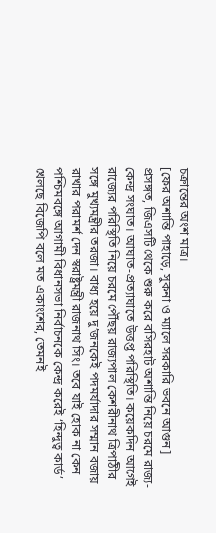চক্রান্তের অংশ মাত্র।
[ফের অশান্তি পাহাড়ে, সুকনা ও ম্যালে সরকারি ভবনে আগুন]
প্রসঙ্গত, জিএসটি থেকে শুরু করে বসিরহাট অশান্তি নিয়ে চরমে রাজ্য-কেন্দ্র সংঘাত। আঘাত-প্রত্যাঘাতে উত্তপ্ত পরিস্থিতি। কয়েকদিন আগেই রাজ্যের পরিস্থিতি নিয়ে চরমে পৌঁছয় রাজ্যপাল কেশরীনাথ ত্রিপাঠীর সঙ্গে মুখ্যমন্ত্রীর তরজা। বাধ্য হয়ে দু’জনকেই পদমর্যাদার সম্মান বজায় রাখার পরামর্শ দেন স্বরাষ্ট্রমন্ত্রী রাজনাথ সিং। তবে যাই হোক না কেন পশ্চিমবঙ্গে আগামী বিধানসভা নির্বাচনকে কেন্দ্র করেই ‘হিন্দুত্ব কার্ড’ খেলছে বিজেপি বলে মত একাংশের, তেমনই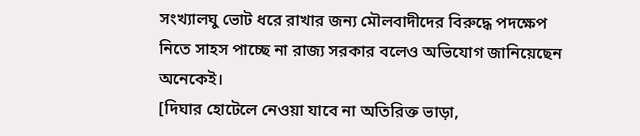সংখ্যালঘু ভোট ধরে রাখার জন্য মৌলবাদীদের বিরুদ্ধে পদক্ষেপ নিতে সাহস পাচ্ছে না রাজ্য সরকার বলেও অভিযোগ জানিয়েছেন অনেকেই।
[দিঘার হোটেলে নেওয়া যাবে না অতিরিক্ত ভাড়া,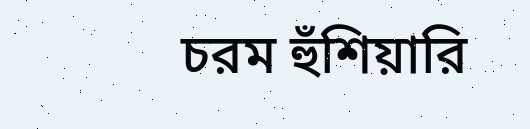চরম হুঁশিয়ারি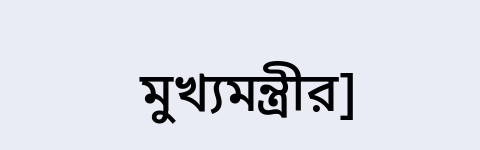মুখ্যমন্ত্রীর]